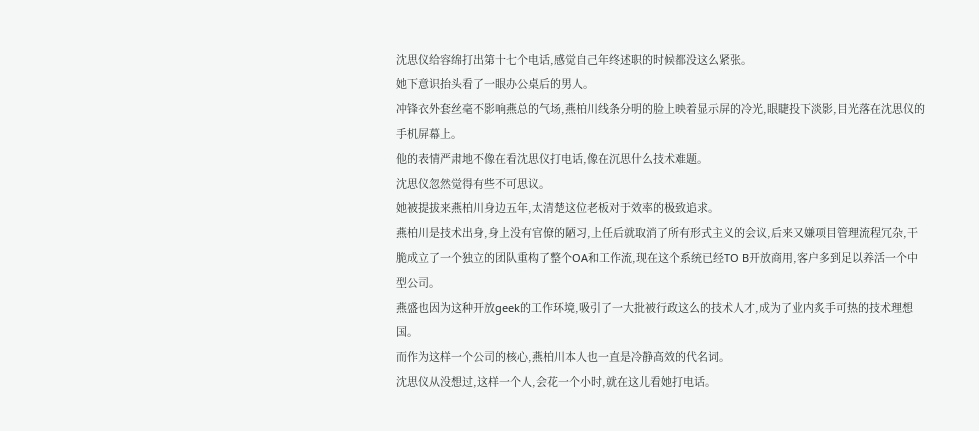沈思仪给容绵打出第十七个电话,感觉自己年终述职的时候都没这么紧张。
她下意识抬头看了一眼办公桌后的男人。
冲锋衣外套丝毫不影响燕总的气场,燕柏川线条分明的脸上映着显示屏的冷光,眼睫投下淡影,目光落在沈思仪的手机屏幕上。
他的表情严肃地不像在看沈思仪打电话,像在沉思什么技术难题。
沈思仪忽然觉得有些不可思议。
她被提拔来燕柏川身边五年,太清楚这位老板对于效率的极致追求。
燕柏川是技术出身,身上没有官僚的陋习,上任后就取消了所有形式主义的会议,后来又嫌项目管理流程冗杂,干脆成立了一个独立的团队重构了整个OA和工作流,现在这个系统已经TO B开放商用,客户多到足以养活一个中型公司。
燕盛也因为这种开放geek的工作环境,吸引了一大批被行政这么的技术人才,成为了业内炙手可热的技术理想国。
而作为这样一个公司的核心,燕柏川本人也一直是冷静高效的代名词。
沈思仪从没想过,这样一个人,会花一个小时,就在这儿看她打电话。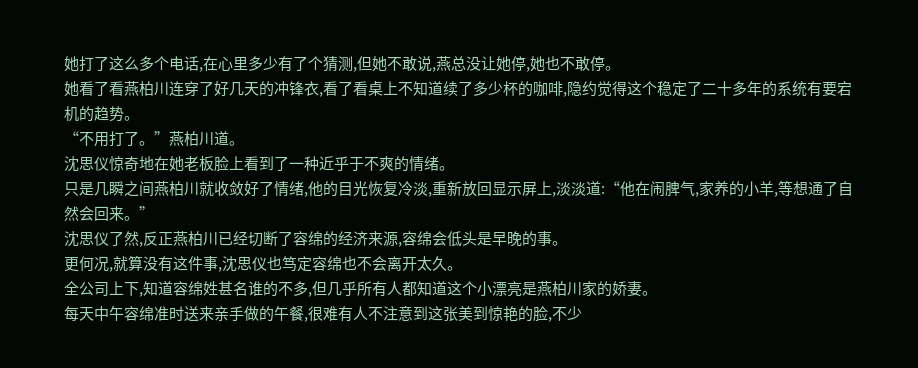她打了这么多个电话,在心里多少有了个猜测,但她不敢说,燕总没让她停,她也不敢停。
她看了看燕柏川连穿了好几天的冲锋衣,看了看桌上不知道续了多少杯的咖啡,隐约觉得这个稳定了二十多年的系统有要宕机的趋势。
“不用打了。”燕柏川道。
沈思仪惊奇地在她老板脸上看到了一种近乎于不爽的情绪。
只是几瞬之间燕柏川就收敛好了情绪,他的目光恢复冷淡,重新放回显示屏上,淡淡道:“他在闹脾气,家养的小羊,等想通了自然会回来。”
沈思仪了然,反正燕柏川已经切断了容绵的经济来源,容绵会低头是早晚的事。
更何况,就算没有这件事,沈思仪也笃定容绵也不会离开太久。
全公司上下,知道容绵姓甚名谁的不多,但几乎所有人都知道这个小漂亮是燕柏川家的娇妻。
每天中午容绵准时送来亲手做的午餐,很难有人不注意到这张美到惊艳的脸,不少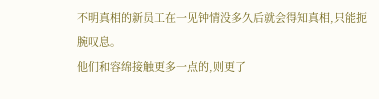不明真相的新员工在一见钟情没多久后就会得知真相,只能扼腕叹息。
他们和容绵接触更多一点的,则更了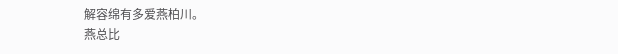解容绵有多爱燕柏川。
燕总比